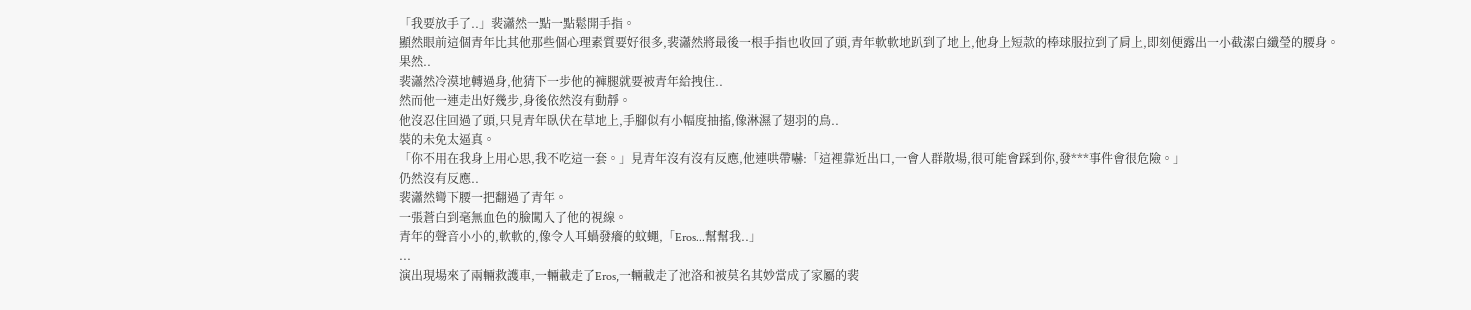「我要放手了..」裴瀟然一點一點鬆開手指。
顯然眼前這個青年比其他那些個心理素質要好很多,裴瀟然將最後一根手指也收回了頭,青年軟軟地趴到了地上,他身上短款的棒球服拉到了肩上,即刻便露出一小截潔白纖瑩的腰身。
果然..
裴瀟然冷漠地轉過身,他猜下一步他的褲腿就要被青年給拽住..
然而他一連走出好幾步,身後依然沒有動靜。
他沒忍住回過了頭,只見青年臥伏在草地上,手腳似有小幅度抽搐,像淋濕了翅羽的鳥..
裝的未免太逼真。
「你不用在我身上用心思,我不吃這一套。」見青年沒有沒有反應,他連哄帶嚇:「這裡靠近出口,一會人群散場,很可能會踩到你,發***事件會很危險。」
仍然沒有反應..
裴瀟然彎下腰一把翻過了青年。
一張蒼白到毫無血色的臉闖入了他的視線。
青年的聲音小小的,軟軟的,像令人耳蝸發癢的蚊蠅,「Eros...幫幫我..」
...
演出現場來了兩輛救護車,一輛載走了Eros,一輛載走了池洛和被莫名其妙當成了家屬的裴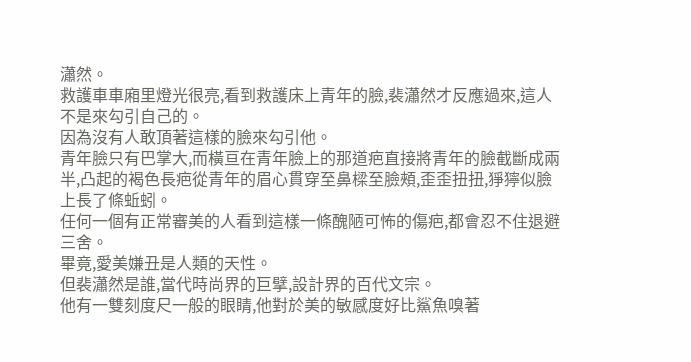瀟然。
救護車車廂里燈光很亮,看到救護床上青年的臉,裴瀟然才反應過來,這人不是來勾引自己的。
因為沒有人敢頂著這樣的臉來勾引他。
青年臉只有巴掌大,而橫亘在青年臉上的那道疤直接將青年的臉截斷成兩半,凸起的褐色長疤從青年的眉心貫穿至鼻樑至臉頰,歪歪扭扭,猙獰似臉上長了條蚯蚓。
任何一個有正常審美的人看到這樣一條醜陋可怖的傷疤,都會忍不住退避三舍。
畢竟,愛美嫌丑是人類的天性。
但裴瀟然是誰,當代時尚界的巨擘,設計界的百代文宗。
他有一雙刻度尺一般的眼睛,他對於美的敏感度好比鯊魚嗅著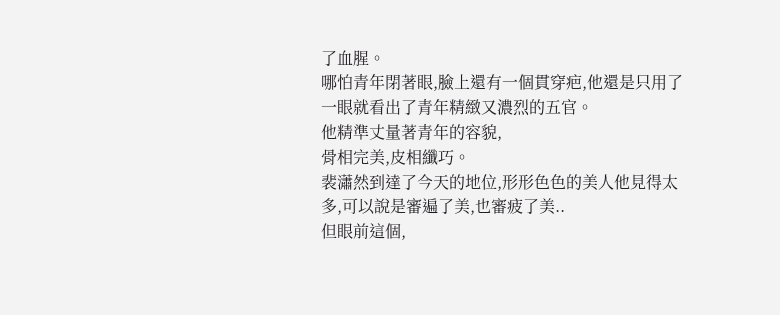了血腥。
哪怕青年閉著眼,臉上還有一個貫穿疤,他還是只用了一眼就看出了青年精緻又濃烈的五官。
他精準丈量著青年的容貌,
骨相完美,皮相纖巧。
裴瀟然到達了今天的地位,形形色色的美人他見得太多,可以說是審遍了美,也審疲了美..
但眼前這個,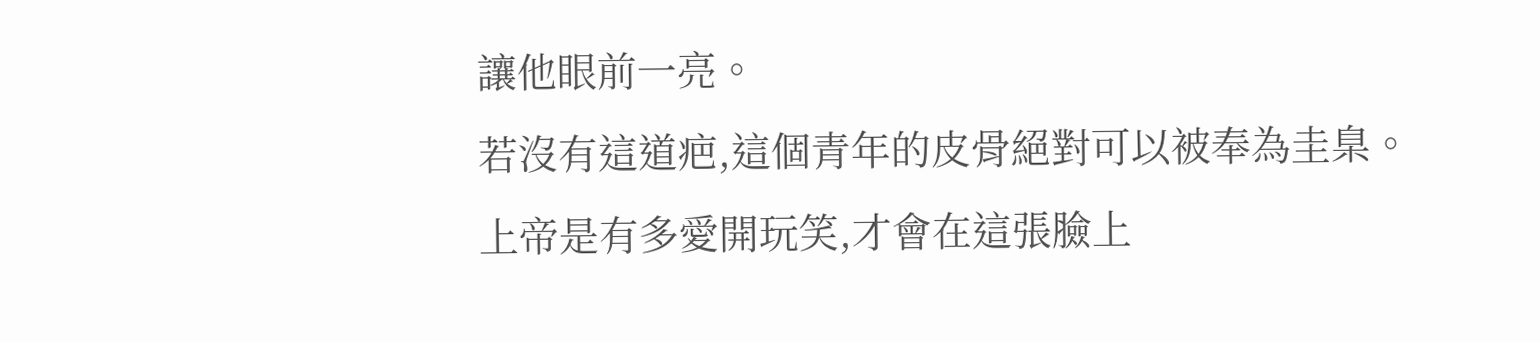讓他眼前一亮。
若沒有這道疤,這個青年的皮骨絕對可以被奉為圭臬。
上帝是有多愛開玩笑,才會在這張臉上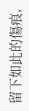留下如此的傷痕,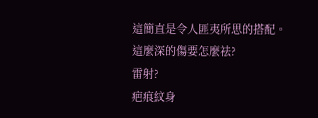這簡直是令人匪夷所思的搭配。
這麼深的傷要怎麼祛?
雷射?
疤痕紋身